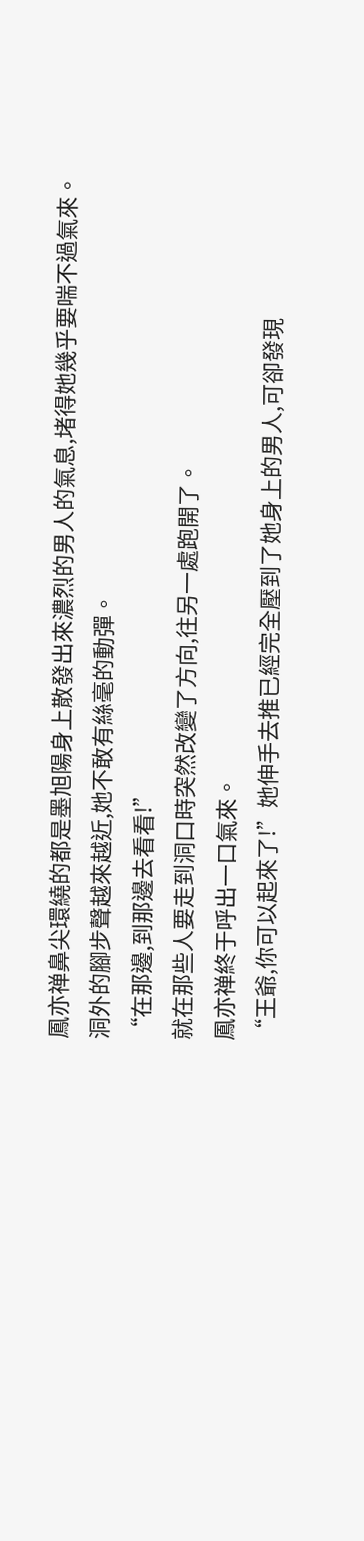鳳亦禅鼻尖環繞的都是墨旭陽身上散發出來濃烈的男人的氣息,堵得她幾乎要喘不過氣來。
洞外的腳步聲越來越近,她不敢有絲毫的動彈。
“在那邊,到那邊去看看!”
就在那些人要走到洞口時突然改變了方向,往另一處跑開了。
鳳亦禅終于呼出一口氣來。
“王爺,你可以起來了!”她伸手去推已經完全壓到了她身上的男人,可卻發現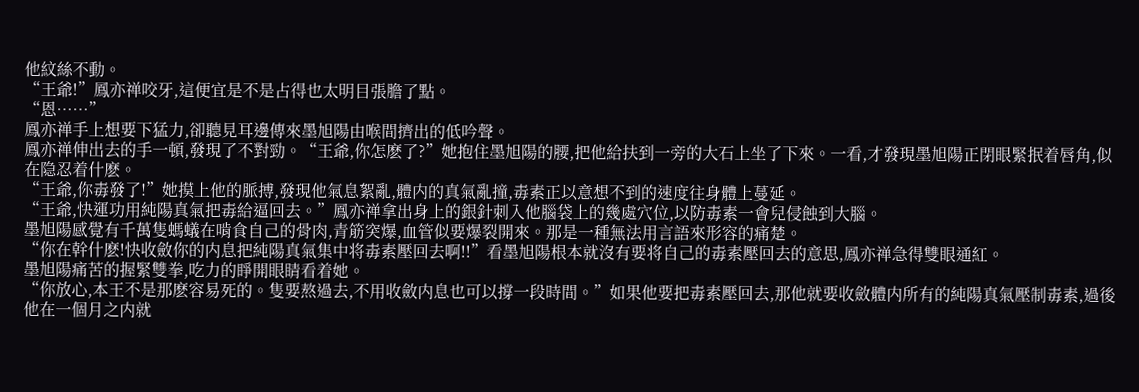他紋絲不動。
“王爺!”鳳亦禅咬牙,這便宜是不是占得也太明目張膽了點。
“恩……”
鳳亦禅手上想要下猛力,卻聽見耳邊傳來墨旭陽由喉間擠出的低吟聲。
鳳亦禅伸出去的手一頓,發現了不對勁。“王爺,你怎麽了?”她抱住墨旭陽的腰,把他給扶到一旁的大石上坐了下來。一看,才發現墨旭陽正閉眼緊抿着唇角,似在隐忍着什麽。
“王爺,你毒發了!”她摸上他的脈搏,發現他氣息絮亂,體内的真氣亂撞,毒素正以意想不到的速度往身體上蔓延。
“王爺,快運功用純陽真氣把毒給逼回去。”鳳亦禅拿出身上的銀針刺入他腦袋上的幾處穴位,以防毒素一會兒侵蝕到大腦。
墨旭陽感覺有千萬隻螞蟻在啃食自己的骨肉,青筋突爆,血管似要爆裂開來。那是一種無法用言語來形容的痛楚。
“你在幹什麽!快收斂你的内息把純陽真氣集中将毒素壓回去啊!!”看墨旭陽根本就沒有要将自己的毒素壓回去的意思,鳳亦禅急得雙眼通紅。
墨旭陽痛苦的握緊雙拳,吃力的睜開眼睛看着她。
“你放心,本王不是那麽容易死的。隻要熬過去,不用收斂内息也可以撐一段時間。”如果他要把毒素壓回去,那他就要收斂體内所有的純陽真氣壓制毒素,過後他在一個月之内就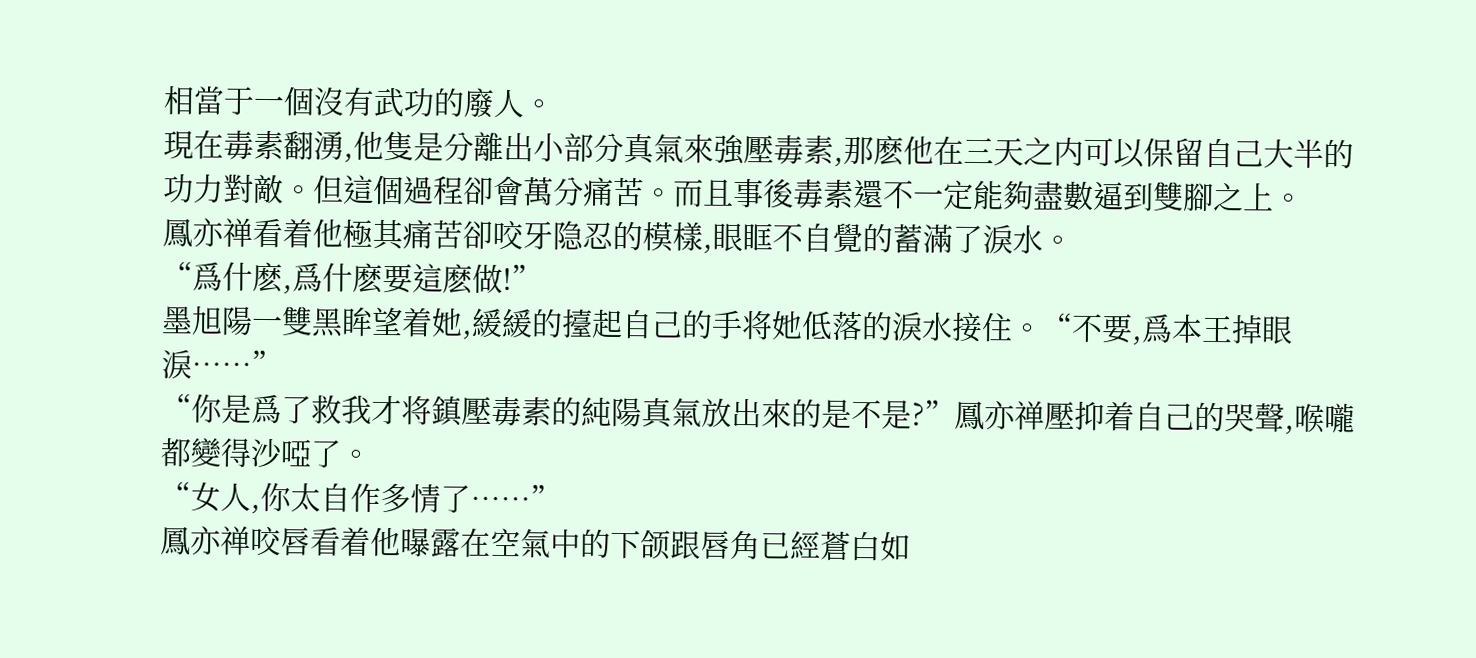相當于一個沒有武功的廢人。
現在毒素翻湧,他隻是分離出小部分真氣來強壓毒素,那麽他在三天之内可以保留自己大半的功力對敵。但這個過程卻會萬分痛苦。而且事後毒素還不一定能夠盡數逼到雙腳之上。
鳳亦禅看着他極其痛苦卻咬牙隐忍的模樣,眼眶不自覺的蓄滿了淚水。
“爲什麽,爲什麽要這麽做!”
墨旭陽一雙黑眸望着她,緩緩的擡起自己的手将她低落的淚水接住。“不要,爲本王掉眼淚……”
“你是爲了救我才将鎮壓毒素的純陽真氣放出來的是不是?”鳳亦禅壓抑着自己的哭聲,喉嚨都變得沙啞了。
“女人,你太自作多情了……”
鳳亦禅咬唇看着他曝露在空氣中的下颌跟唇角已經蒼白如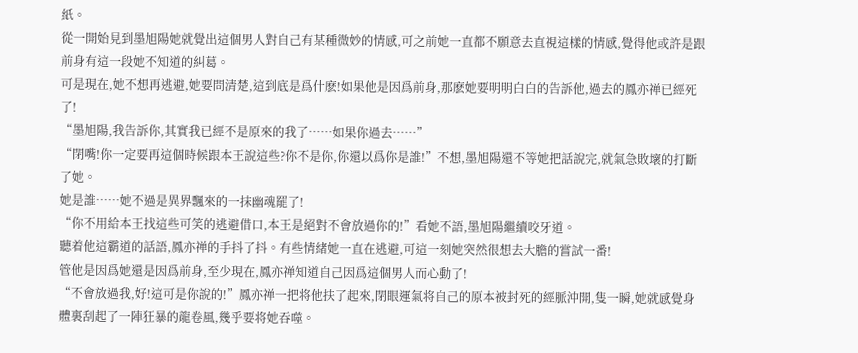紙。
從一開始見到墨旭陽她就覺出這個男人對自己有某種微妙的情感,可之前她一直都不願意去直視這樣的情感,覺得他或許是跟前身有這一段她不知道的糾葛。
可是現在,她不想再逃避,她要問清楚,這到底是爲什麽!如果他是因爲前身,那麽她要明明白白的告訴他,過去的鳳亦禅已經死了!
“墨旭陽,我告訴你,其實我已經不是原來的我了……如果你過去……”
“閉嘴!你一定要再這個時候跟本王說這些?你不是你,你還以爲你是誰!”不想,墨旭陽還不等她把話說完,就氣急敗壞的打斷了她。
她是誰……她不過是異界飄來的一抹幽魂罷了!
“你不用給本王找這些可笑的逃避借口,本王是絕對不會放過你的!”看她不語,墨旭陽繼續咬牙道。
聽着他這霸道的話語,鳳亦禅的手抖了抖。有些情緒她一直在逃避,可這一刻她突然很想去大膽的嘗試一番!
管他是因爲她還是因爲前身,至少現在,鳳亦禅知道自己因爲這個男人而心動了!
“不會放過我,好!這可是你說的!”鳳亦禅一把将他扶了起來,閉眼運氣将自己的原本被封死的經脈沖開,隻一瞬,她就感覺身體裏刮起了一陣狂暴的龍卷風,幾乎要将她吞噬。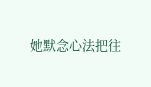她默念心法把往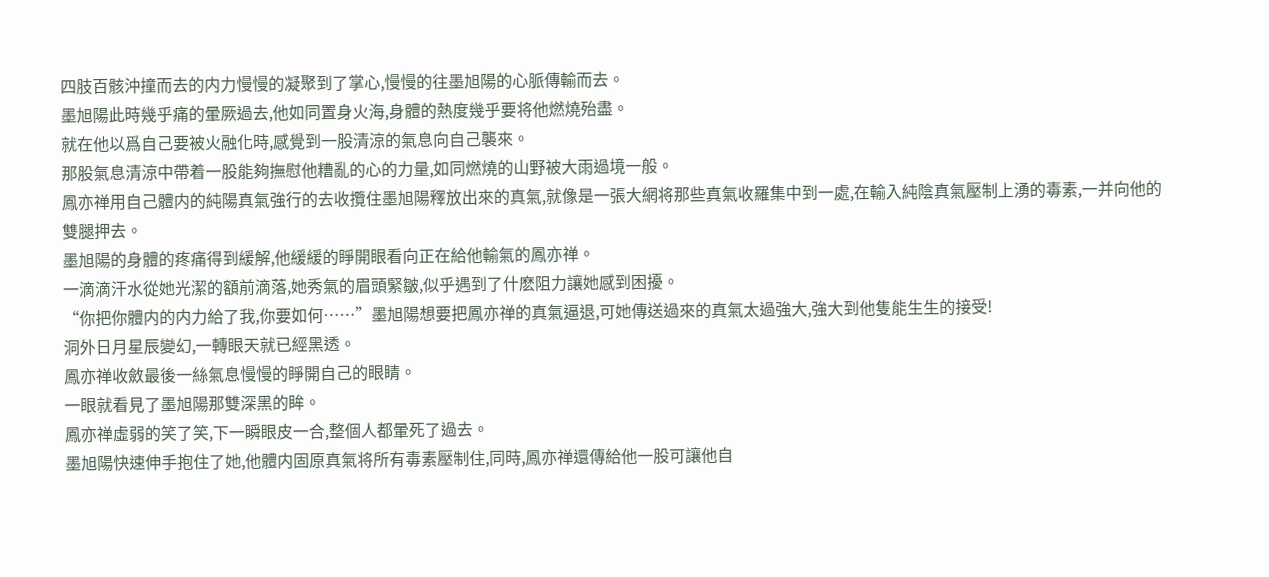四肢百骸沖撞而去的内力慢慢的凝聚到了掌心,慢慢的往墨旭陽的心脈傳輸而去。
墨旭陽此時幾乎痛的暈厥過去,他如同置身火海,身體的熱度幾乎要将他燃燒殆盡。
就在他以爲自己要被火融化時,感覺到一股清涼的氣息向自己襲來。
那股氣息清涼中帶着一股能夠撫慰他糟亂的心的力量,如同燃燒的山野被大雨過境一般。
鳳亦禅用自己體内的純陽真氣強行的去收攬住墨旭陽釋放出來的真氣,就像是一張大網将那些真氣收羅集中到一處,在輸入純陰真氣壓制上湧的毒素,一并向他的雙腿押去。
墨旭陽的身體的疼痛得到緩解,他緩緩的睜開眼看向正在給他輸氣的鳳亦禅。
一滴滴汗水從她光潔的額前滴落,她秀氣的眉頭緊皺,似乎遇到了什麽阻力讓她感到困擾。
“你把你體内的内力給了我,你要如何……”墨旭陽想要把鳳亦禅的真氣逼退,可她傳送過來的真氣太過強大,強大到他隻能生生的接受!
洞外日月星辰變幻,一轉眼天就已經黑透。
鳳亦禅收斂最後一絲氣息慢慢的睜開自己的眼睛。
一眼就看見了墨旭陽那雙深黑的眸。
鳳亦禅虛弱的笑了笑,下一瞬眼皮一合,整個人都暈死了過去。
墨旭陽快速伸手抱住了她,他體内固原真氣将所有毒素壓制住,同時,鳳亦禅還傳給他一股可讓他自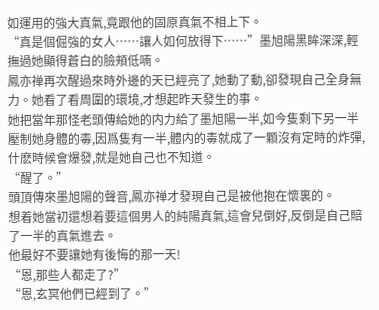如運用的強大真氣,竟跟他的固原真氣不相上下。
“真是個倔強的女人……讓人如何放得下……”墨旭陽黑眸深深,輕撫過她顯得蒼白的臉頰低喃。
鳳亦禅再次醒過來時外邊的天已經亮了,她動了動,卻發現自己全身無力。她看了看周圍的環境,才想起昨天發生的事。
她把當年那怪老頭傳給她的内力給了墨旭陽一半,如今隻剩下另一半壓制她身體的毒,因爲隻有一半,體内的毒就成了一顆沒有定時的炸彈,什麽時候會爆發,就是她自己也不知道。
“醒了。”
頭頂傳來墨旭陽的聲音,鳳亦禅才發現自己是被他抱在懷裏的。
想着她當初還想着要這個男人的純陽真氣,這會兒倒好,反倒是自己賠了一半的真氣進去。
他最好不要讓她有後悔的那一天!
“恩,那些人都走了?”
“恩,玄冥他們已經到了。”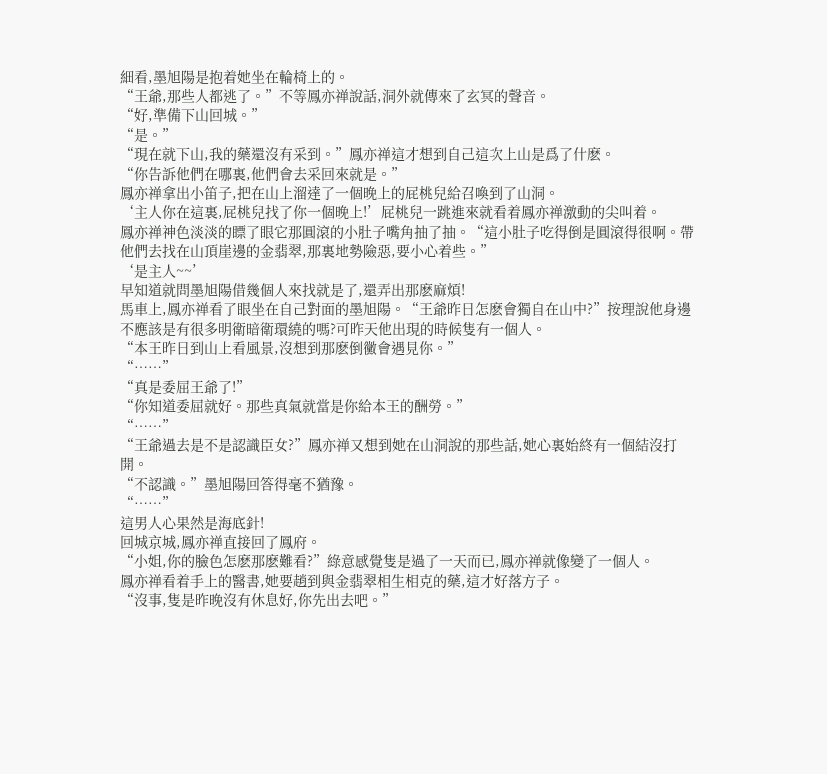細看,墨旭陽是抱着她坐在輪椅上的。
“王爺,那些人都逃了。”不等鳳亦禅說話,洞外就傳來了玄冥的聲音。
“好,準備下山回城。”
“是。”
“現在就下山,我的藥還沒有采到。”鳳亦禅這才想到自己這次上山是爲了什麽。
“你告訴他們在哪裏,他們會去采回來就是。”
鳳亦禅拿出小笛子,把在山上溜達了一個晚上的屁桃兒給召喚到了山洞。
‘主人你在這裏,屁桃兒找了你一個晚上!’屁桃兒一跳進來就看着鳳亦禅激動的尖叫着。
鳳亦禅神色淡淡的瞟了眼它那圓滾的小肚子嘴角抽了抽。“這小肚子吃得倒是圓滾得很啊。帶他們去找在山頂崖邊的金翡翠,那裏地勢險惡,要小心着些。”
‘是主人~~’
早知道就問墨旭陽借幾個人來找就是了,還弄出那麽麻煩!
馬車上,鳳亦禅看了眼坐在自己對面的墨旭陽。“王爺昨日怎麽會獨自在山中?”按理說他身邊不應該是有很多明衛暗衛環繞的嗎?可昨天他出現的時候隻有一個人。
“本王昨日到山上看風景,沒想到那麽倒黴會遇見你。”
“……”
“真是委屈王爺了!”
“你知道委屈就好。那些真氣就當是你給本王的酬勞。”
“……”
“王爺過去是不是認識臣女?”鳳亦禅又想到她在山洞說的那些話,她心裏始終有一個結沒打開。
“不認識。”墨旭陽回答得毫不猶豫。
“……”
這男人心果然是海底針!
回城京城,鳳亦禅直接回了鳳府。
“小姐,你的臉色怎麽那麽難看?”綠意感覺隻是過了一天而已,鳳亦禅就像變了一個人。
鳳亦禅看着手上的醫書,她要趙到與金翡翠相生相克的藥,這才好落方子。
“沒事,隻是昨晚沒有休息好,你先出去吧。”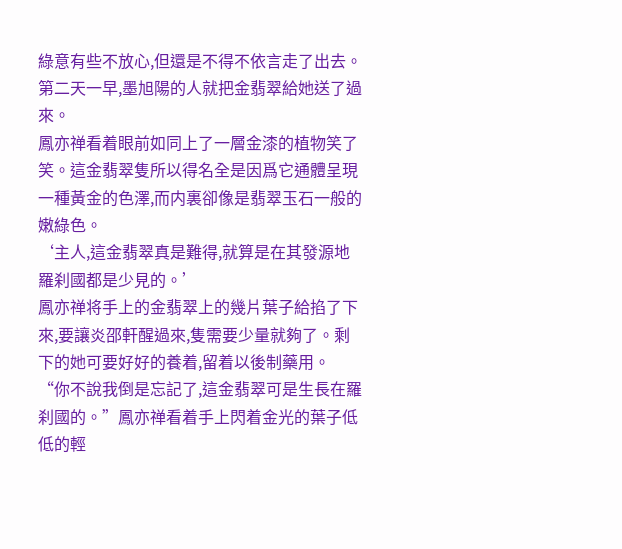綠意有些不放心,但還是不得不依言走了出去。
第二天一早,墨旭陽的人就把金翡翠給她送了過來。
鳳亦禅看着眼前如同上了一層金漆的植物笑了笑。這金翡翠隻所以得名全是因爲它通體呈現一種黃金的色澤,而内裏卻像是翡翠玉石一般的嫩綠色。
‘主人,這金翡翠真是難得,就算是在其發源地羅刹國都是少見的。’
鳳亦禅将手上的金翡翠上的幾片葉子給掐了下來,要讓炎邵軒醒過來,隻需要少量就夠了。剩下的她可要好好的養着,留着以後制藥用。
“你不說我倒是忘記了,這金翡翠可是生長在羅刹國的。”鳳亦禅看着手上閃着金光的葉子低低的輕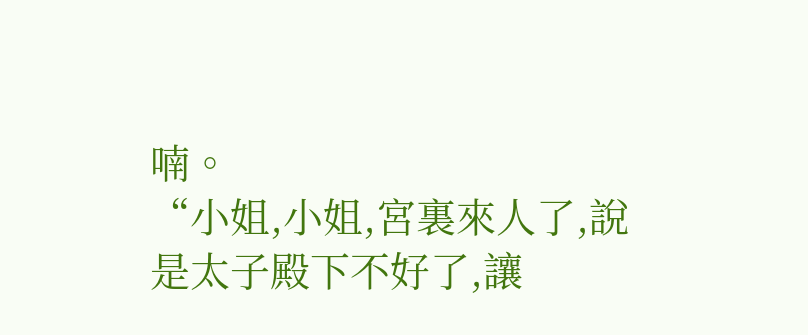喃。
“小姐,小姐,宮裏來人了,說是太子殿下不好了,讓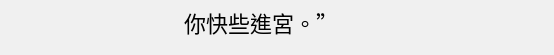你快些進宮。”